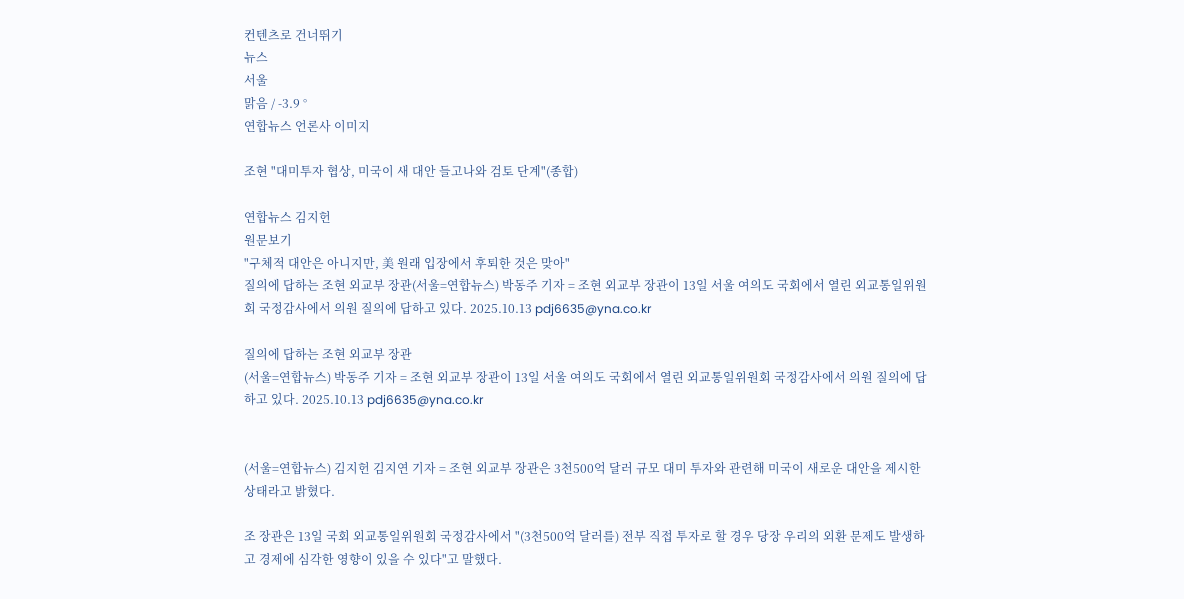컨텐츠로 건너뛰기
뉴스
서울
맑음 / -3.9 °
연합뉴스 언론사 이미지

조현 "대미투자 협상, 미국이 새 대안 들고나와 검토 단계"(종합)

연합뉴스 김지헌
원문보기
"구체적 대안은 아니지만, 美 원래 입장에서 후퇴한 것은 맞아"
질의에 답하는 조현 외교부 장관(서울=연합뉴스) 박동주 기자 = 조현 외교부 장관이 13일 서울 여의도 국회에서 열린 외교통일위원회 국정감사에서 의원 질의에 답하고 있다. 2025.10.13 pdj6635@yna.co.kr

질의에 답하는 조현 외교부 장관
(서울=연합뉴스) 박동주 기자 = 조현 외교부 장관이 13일 서울 여의도 국회에서 열린 외교통일위원회 국정감사에서 의원 질의에 답하고 있다. 2025.10.13 pdj6635@yna.co.kr


(서울=연합뉴스) 김지헌 김지연 기자 = 조현 외교부 장관은 3천500억 달러 규모 대미 투자와 관련해 미국이 새로운 대안을 제시한 상태라고 밝혔다.

조 장관은 13일 국회 외교통일위원회 국정감사에서 "(3천500억 달러를) 전부 직접 투자로 할 경우 당장 우리의 외환 문제도 발생하고 경제에 심각한 영향이 있을 수 있다"고 말했다.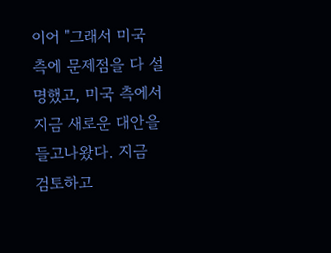이어 "그래서 미국 측에 문제점을 다 설명했고, 미국 측에서 지금 새로운 대안을 들고나왔다. 지금 검토하고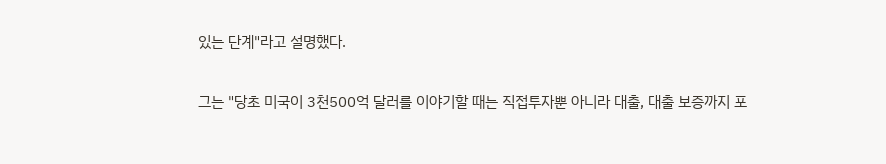있는 단계"라고 설명했다.

그는 "당초 미국이 3천500억 달러를 이야기할 때는 직접투자뿐 아니라 대출, 대출 보증까지 포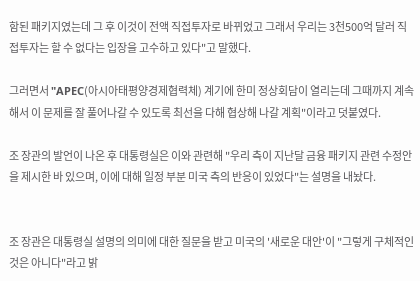함된 패키지였는데 그 후 이것이 전액 직접투자로 바뀌었고 그래서 우리는 3천500억 달러 직접투자는 할 수 없다는 입장을 고수하고 있다"고 말했다.

그러면서 "APEC(아시아태평양경제협력체) 계기에 한미 정상회담이 열리는데 그때까지 계속해서 이 문제를 잘 풀어나갈 수 있도록 최선을 다해 협상해 나갈 계획"이라고 덧붙였다.

조 장관의 발언이 나온 후 대통령실은 이와 관련해 "우리 측이 지난달 금융 패키지 관련 수정안을 제시한 바 있으며, 이에 대해 일정 부분 미국 측의 반응이 있었다"는 설명을 내놨다.


조 장관은 대통령실 설명의 의미에 대한 질문을 받고 미국의 '새로운 대안'이 "그렇게 구체적인 것은 아니다"라고 밝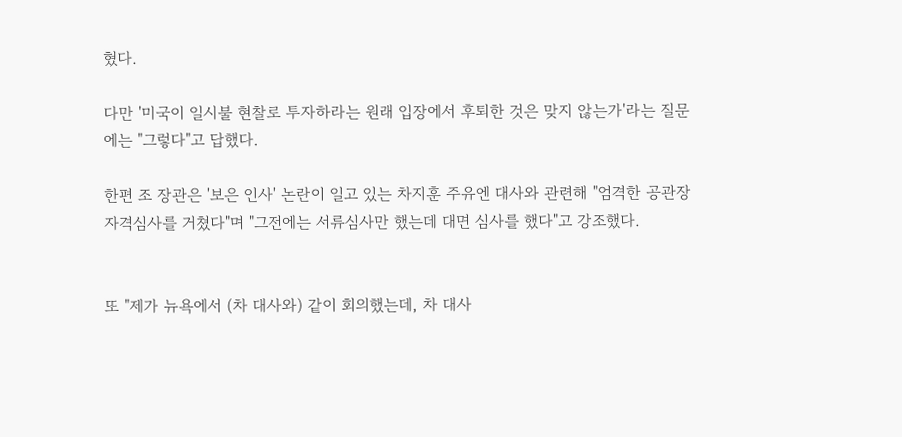혔다.

다만 '미국이 일시불 현찰로 투자하라는 원래 입장에서 후퇴한 것은 맞지 않는가'라는 질문에는 "그렇다"고 답했다.

한편 조 장관은 '보은 인사' 논란이 일고 있는 차지훈 주유엔 대사와 관련해 "엄격한 공관장 자격심사를 거쳤다"며 "그전에는 서류심사만 했는데 대면 심사를 했다"고 강조했다.


또 "제가 뉴욕에서 (차 대사와) 같이 회의했는데, 차 대사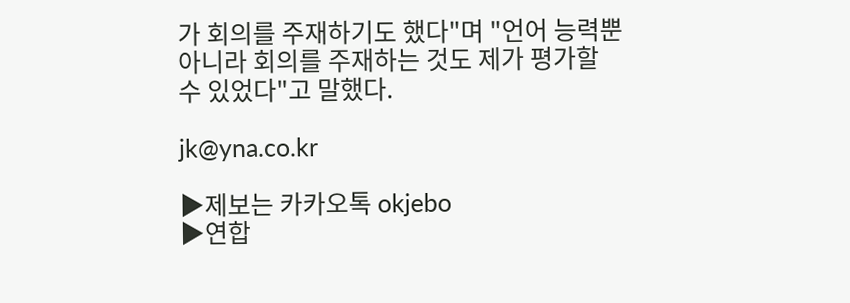가 회의를 주재하기도 했다"며 "언어 능력뿐 아니라 회의를 주재하는 것도 제가 평가할 수 있었다"고 말했다.

jk@yna.co.kr

▶제보는 카카오톡 okjebo
▶연합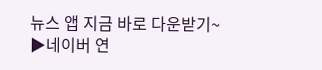뉴스 앱 지금 바로 다운받기~
▶네이버 연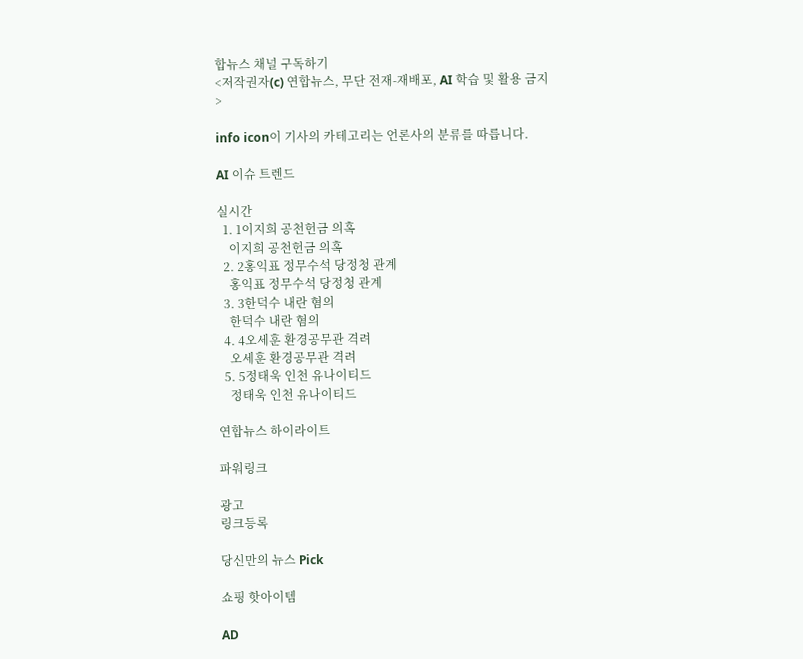합뉴스 채널 구독하기
<저작권자(c) 연합뉴스, 무단 전재-재배포, AI 학습 및 활용 금지>

info icon이 기사의 카테고리는 언론사의 분류를 따릅니다.

AI 이슈 트렌드

실시간
  1. 1이지희 공천헌금 의혹
    이지희 공천헌금 의혹
  2. 2홍익표 정무수석 당정청 관계
    홍익표 정무수석 당정청 관계
  3. 3한덕수 내란 혐의
    한덕수 내란 혐의
  4. 4오세훈 환경공무관 격려
    오세훈 환경공무관 격려
  5. 5정태욱 인천 유나이티드
    정태욱 인천 유나이티드

연합뉴스 하이라이트

파워링크

광고
링크등록

당신만의 뉴스 Pick

쇼핑 핫아이템

AD